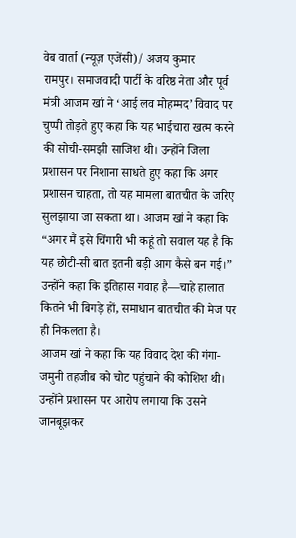वेब वार्ता (न्यूज़ एजेंसी)/ अजय कुमार
रामपुर। समाजवादी पार्टी के वरिष्ठ नेता और पूर्व मंत्री आजम खां ने ‘आई लव मोहम्मद’ विवाद पर चुप्पी तोड़ते हुए कहा कि यह भाईचारा खत्म करने की सोची-समझी साजिश थी। उन्होंने जिला प्रशासन पर निशाना साधते हुए कहा कि अगर प्रशासन चाहता, तो यह मामला बातचीत के जरिए सुलझाया जा सकता था। आजम खां ने कहा कि “अगर मैं इसे चिंगारी भी कहूं तो सवाल यह है कि यह छोटी-सी बात इतनी बड़ी आग कैसे बन गई।” उन्होंने कहा कि इतिहास गवाह है—चाहे हालात कितने भी बिगड़े हों, समाधान बातचीत की मेज पर ही निकलता है।
आजम खां ने कहा कि यह विवाद देश की गंगा-जमुनी तहजीब को चोट पहुंचाने की कोशिश थी। उन्होंने प्रशासन पर आरोप लगाया कि उसने जानबूझकर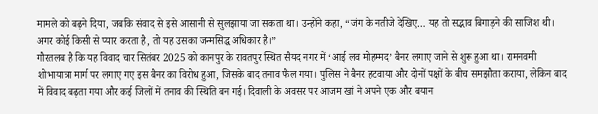मामले को बढ़ने दिया, जबकि संवाद से इसे आसानी से सुलझाया जा सकता था। उन्होंने कहा, “जंग के नतीजे देखिए… यह तो सद्भाव बिगाड़ने की साजिश थी। अगर कोई किसी से प्यार करता है, तो यह उसका जन्मसिद्ध अधिकार है।”
गौरतलब है कि यह विवाद चार सितंबर 2025 को कानपुर के रावतपुर स्थित सैयद नगर में ‘आई लव मोहम्मद’ बैनर लगाए जाने से शुरू हुआ था। रामनवमी शोभायात्रा मार्ग पर लगाए गए इस बैनर का विरोध हुआ, जिसके बाद तनाव फैल गया। पुलिस ने बैनर हटवाया और दोनों पक्षों के बीच समझौता कराया, लेकिन बाद में विवाद बढ़ता गया और कई जिलों में तनाव की स्थिति बन गई। दिवाली के अवसर पर आजम खां ने अपने एक और बयान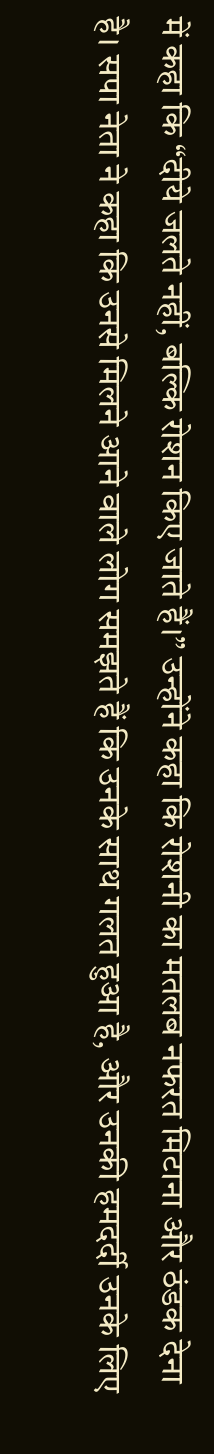में कहा कि “दीये जलते नहीं, बल्कि रोशन किए जाते हैं।” उन्होंने कहा कि रोशनी का मतलब नफरत मिटाना और ठंडक देना है। सपा नेता ने कहा कि उनसे मिलने आने वाले लोग समझते हैं कि उनके साथ गलत हुआ है, और उनकी हमदर्दी उनके लिए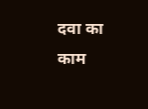दवा का काम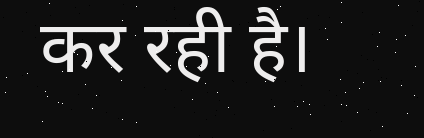कर रही है।